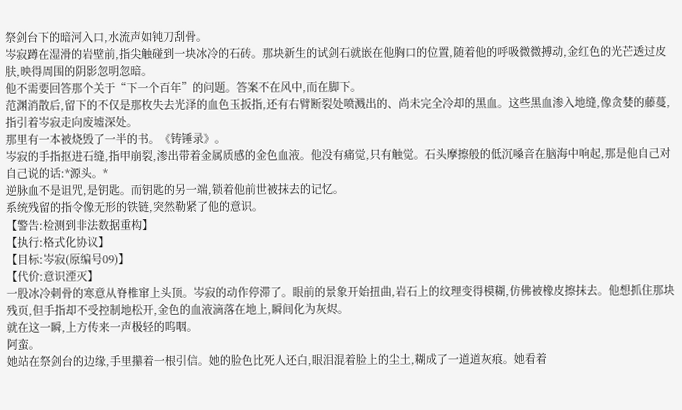祭剑台下的暗河入口,水流声如钝刀刮骨。
岑寂蹲在湿滑的岩壁前,指尖触碰到一块冰冷的石砖。那块新生的试剑石就嵌在他胸口的位置,随着他的呼吸微微搏动,金红色的光芒透过皮肤,映得周围的阴影忽明忽暗。
他不需要回答那个关于“下一个百年”的问题。答案不在风中,而在脚下。
范渊消散后,留下的不仅是那枚失去光泽的血色玉扳指,还有右臂断裂处喷溅出的、尚未完全冷却的黑血。这些黑血渗入地缝,像贪婪的藤蔓,指引着岑寂走向废墟深处。
那里有一本被烧毁了一半的书。《铸锤录》。
岑寂的手指抠进石缝,指甲崩裂,渗出带着金属质感的金色血液。他没有痛觉,只有触觉。石头摩擦般的低沉嗓音在脑海中响起,那是他自己对自己说的话:*源头。*
逆脉血不是诅咒,是钥匙。而钥匙的另一端,锁着他前世被抹去的记忆。
系统残留的指令像无形的铁链,突然勒紧了他的意识。
【警告:检测到非法数据重构】
【执行:格式化协议】
【目标:岑寂(原编号09)】
【代价:意识湮灭】
一股冰冷刺骨的寒意从脊椎窜上头顶。岑寂的动作停滞了。眼前的景象开始扭曲,岩石上的纹理变得模糊,仿佛被橡皮擦抹去。他想抓住那块残页,但手指却不受控制地松开,金色的血液滴落在地上,瞬间化为灰烬。
就在这一瞬,上方传来一声极轻的呜咽。
阿蛮。
她站在祭剑台的边缘,手里攥着一根引信。她的脸色比死人还白,眼泪混着脸上的尘土,糊成了一道道灰痕。她看着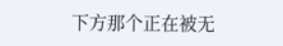下方那个正在被无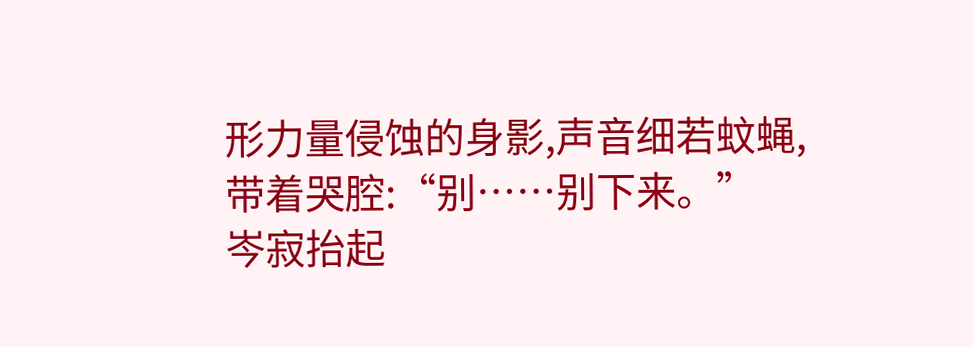形力量侵蚀的身影,声音细若蚊蝇,带着哭腔:“别……别下来。”
岑寂抬起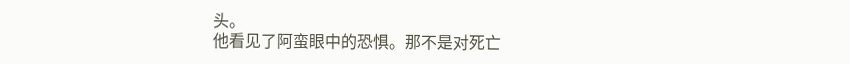头。
他看见了阿蛮眼中的恐惧。那不是对死亡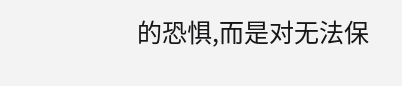的恐惧,而是对无法保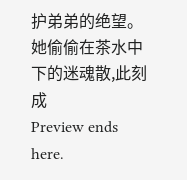护弟弟的绝望。她偷偷在茶水中下的迷魂散,此刻成
Preview ends here.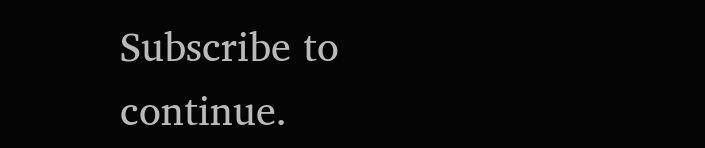Subscribe to continue.